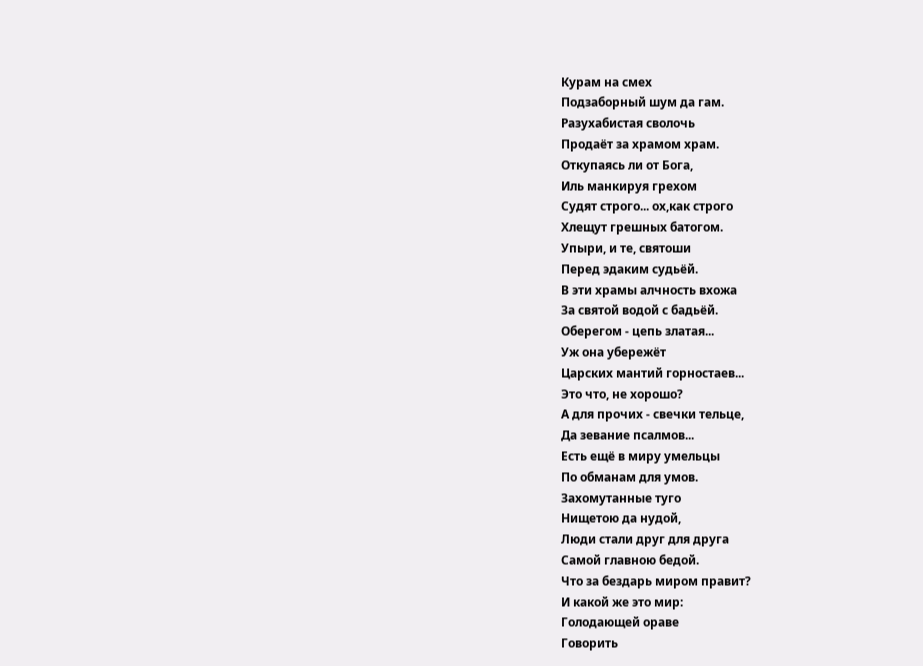Курам на смех
Подзаборный шум да гам.
Разухабистая сволочь
Продаёт за храмом храм.
Откупаясь ли от Бога,
Иль манкируя грехом
Судят строго... ох,как строго
Хлещут грешных батогом.
Упыри, и те, святоши
Перед эдаким судьёй.
В эти храмы алчность вхожа
За святой водой с бадьёй.
Оберегом - цепь златая...
Уж она убережёт
Царских мантий горностаев...
Это что, не хорошо?
А для прочих - свечки тельце,
Да зевание псалмов...
Есть ещё в миру умельцы
По обманам для умов.
Захомутанные туго
Нищетою да нудой,
Люди стали друг для друга
Самой главною бедой.
Что за бездарь миром правит?
И какой же это мир:
Голодающей ораве
Говорить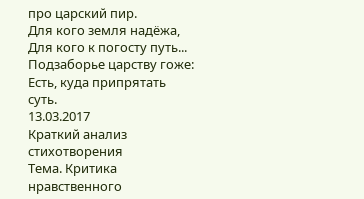про царский пир.
Для кого земля надёжа,
Для кого к погосту путь...
Подзаборье царству гоже:
Есть, куда припрятать суть.
13.03.2017
Краткий анализ стихотворения
Тема. Критика нравственного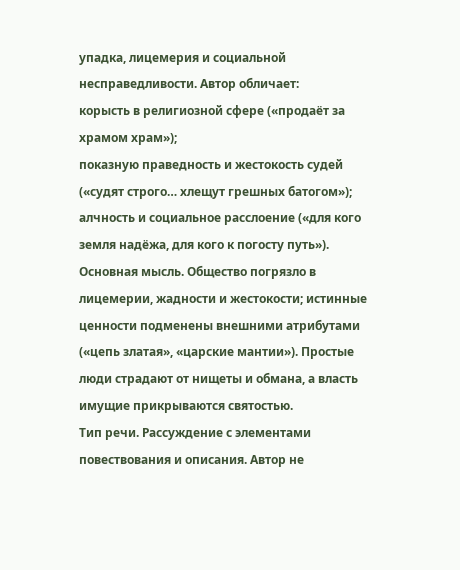упадка, лицемерия и социальной несправедливости. Автор обличает:
корысть в религиозной сфере («продаёт за храмом храм»);
показную праведность и жестокость судей («судят строго… хлещут грешных батогом»);
алчность и социальное расслоение («для кого земля надёжа, для кого к погосту путь»).
Основная мысль. Общество погрязло в лицемерии, жадности и жестокости; истинные ценности подменены внешними атрибутами («цепь златая», «царские мантии»). Простые люди страдают от нищеты и обмана, а власть имущие прикрываются святостью.
Тип речи. Рассуждение с элементами повествования и описания. Автор не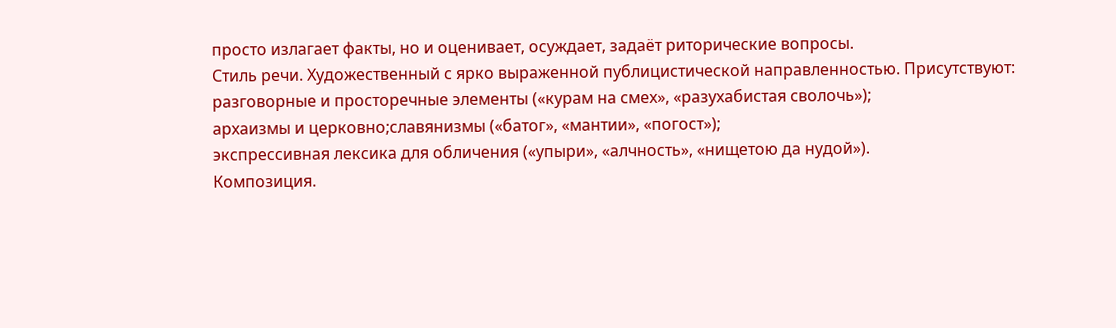просто излагает факты, но и оценивает, осуждает, задаёт риторические вопросы.
Стиль речи. Художественный с ярко выраженной публицистической направленностью. Присутствуют:
разговорные и просторечные элементы («курам на смех», «разухабистая сволочь»);
архаизмы и церковно;славянизмы («батог», «мантии», «погост»);
экспрессивная лексика для обличения («упыри», «алчность», «нищетою да нудой»).
Композиция.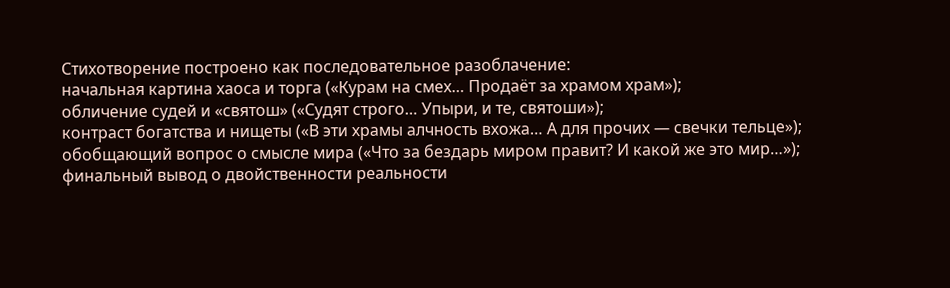Стихотворение построено как последовательное разоблачение:
начальная картина хаоса и торга («Курам на смех… Продаёт за храмом храм»);
обличение судей и «святош» («Судят строго… Упыри, и те, святоши»);
контраст богатства и нищеты («В эти храмы алчность вхожа… А для прочих — свечки тельце»);
обобщающий вопрос о смысле мира («Что за бездарь миром правит? И какой же это мир…»);
финальный вывод о двойственности реальности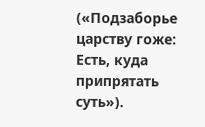(«Подзаборье царству гоже: Есть, куда припрятать суть»).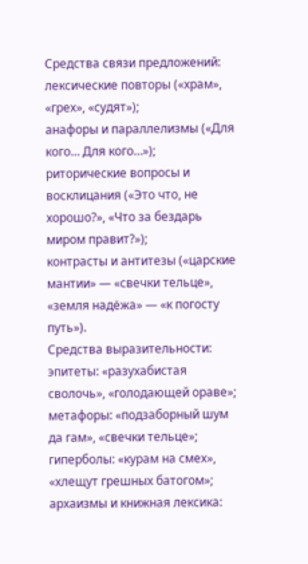Средства связи предложений:
лексические повторы («храм», «грех», «судят»);
анафоры и параллелизмы («Для кого… Для кого…»);
риторические вопросы и восклицания («Это что, не хорошо?», «Что за бездарь миром правит?»);
контрасты и антитезы («царские мантии» — «свечки тельце», «земля надёжа» — «к погосту путь»).
Средства выразительности:
эпитеты: «разухабистая сволочь», «голодающей ораве»;
метафоры: «подзаборный шум да гам», «свечки тельце»;
гиперболы: «курам на смех», «хлещут грешных батогом»;
архаизмы и книжная лексика: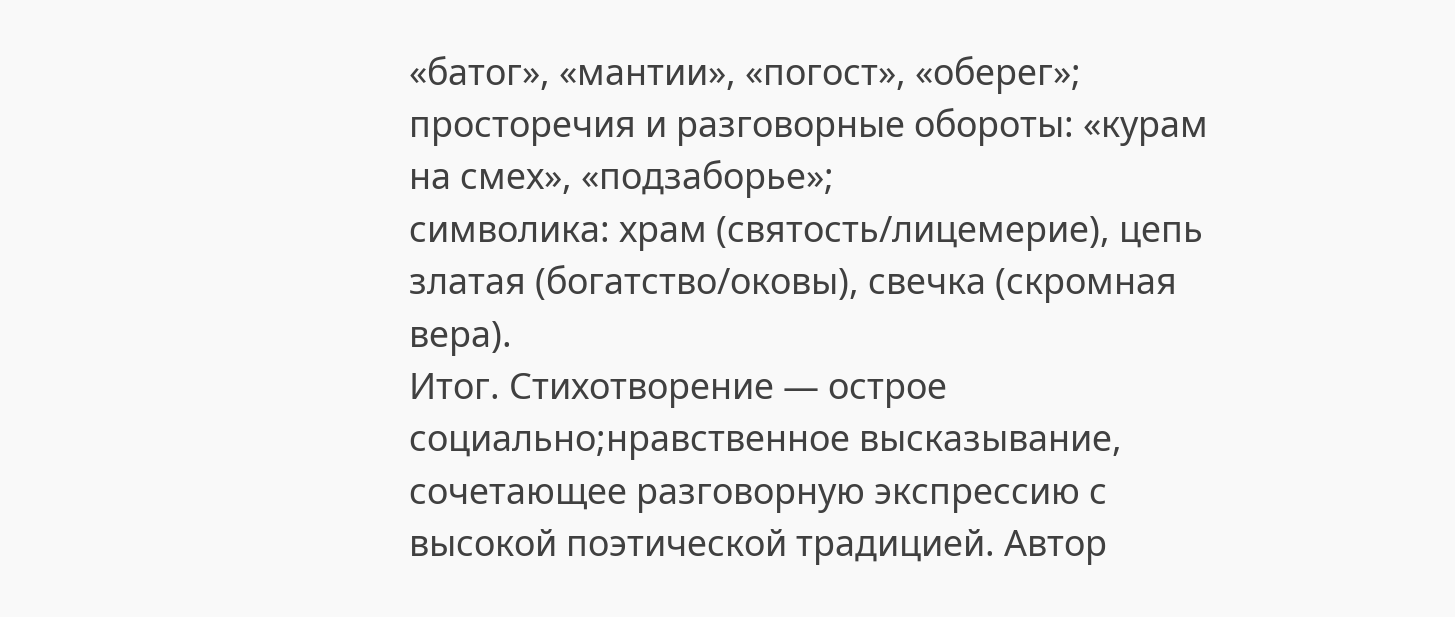«батог», «мантии», «погост», «оберег»;
просторечия и разговорные обороты: «курам на смех», «подзаборье»;
символика: храм (святость/лицемерие), цепь златая (богатство/оковы), свечка (скромная вера).
Итог. Стихотворение — острое социально;нравственное высказывание, сочетающее разговорную экспрессию с высокой поэтической традицией. Автор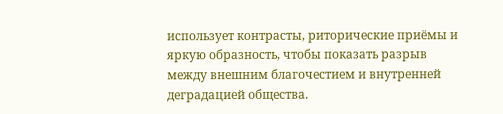использует контрасты, риторические приёмы и яркую образность, чтобы показать разрыв между внешним благочестием и внутренней деградацией общества.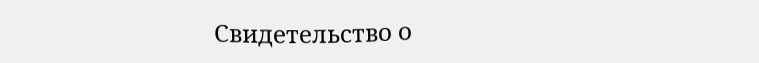Свидетельство о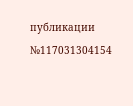публикации №117031304154